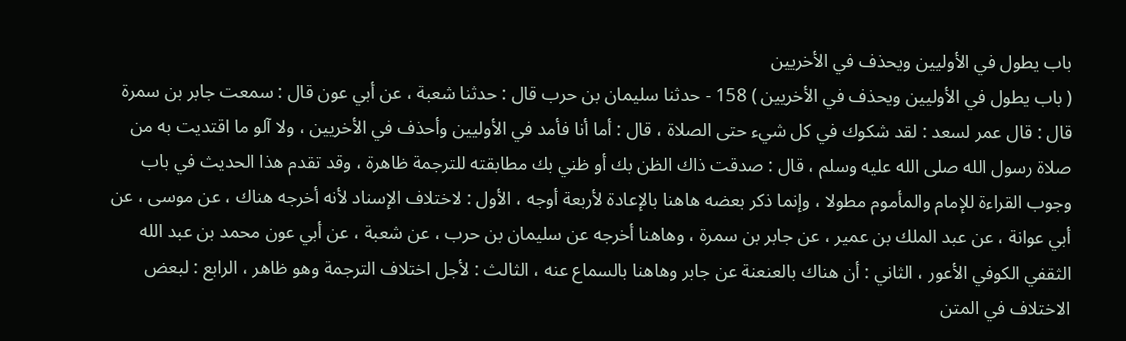باب يطول في الأوليين ويحذف في الأخريين
( باب يطول في الأوليين ويحذف في الأخريين ) 158 - حدثنا سليمان بن حرب قال : حدثنا شعبة ، عن أبي عون قال : سمعت جابر بن سمرة قال : قال عمر لسعد : لقد شكوك في كل شيء حتى الصلاة ، قال : أما أنا فأمد في الأوليين وأحذف في الأخريين ، ولا آلو ما اقتديت به من صلاة رسول الله صلى الله عليه وسلم ، قال : صدقت ذاك الظن بك أو ظني بك مطابقته للترجمة ظاهرة ، وقد تقدم هذا الحديث في باب وجوب القراءة للإمام والمأموم مطولا ، وإنما ذكر بعضه هاهنا بالإعادة لأربعة أوجه ، الأول : لاختلاف الإسناد لأنه أخرجه هناك ، عن موسى ، عن أبي عوانة ، عن عبد الملك بن عمير ، عن جابر بن سمرة ، وهاهنا أخرجه عن سليمان بن حرب ، عن شعبة ، عن أبي عون محمد بن عبد الله الثقفي الكوفي الأعور ، الثاني : أن هناك بالعنعنة عن جابر وهاهنا بالسماع عنه ، الثالث : لأجل اختلاف الترجمة وهو ظاهر ، الرابع : لبعض الاختلاف في المتن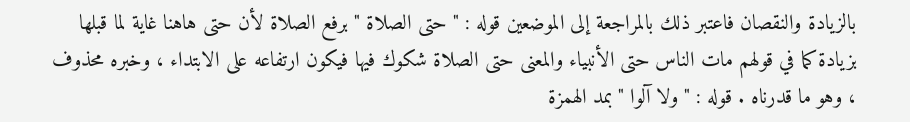بالزيادة والنقصان فاعتبر ذلك بالمراجعة إلى الموضعين قوله : " حتى الصلاة " برفع الصلاة لأن حتى هاهنا غاية لما قبلها بزيادة كما في قولهم مات الناس حتى الأنبياء والمعنى حتى الصلاة شكوك فيها فيكون ارتفاعه على الابتداء ، وخبره محذوف ، وهو ما قدرناه . قوله : " ولا آلوا " بمد الهمزة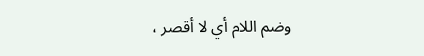وضم اللام أي لا أقصر ،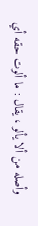وأصله من ألا يألو ، يقال : ما ألوت حقه أي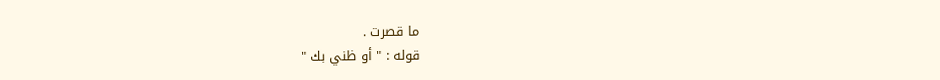ما قصرت .
قوله : " أو ظني بك "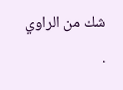شك من الراوي .